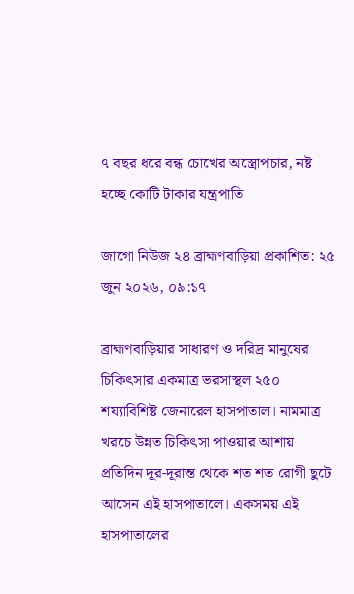৭ বছর ধরে বন্ধ চোখের অস্ত্রোপচার, নষ্ট হচ্ছে কোটি টাকার যন্ত্রপাতি

জাগো নিউজ ২৪ ব্রাহ্মণবাড়িয়া প্রকাশিত: ২৫ জুন ২০২৬, ০৯:১৭

ব্রাহ্মণবাড়িয়ার সাধারণ ও দরিদ্র মানুষের চিকিৎসার একমাত্র ভরসাস্থল ২৫০ শয্যাবিশিষ্ট জেনারেল হাসপাতাল। নামমাত্র খরচে উন্নত চিকিৎসা পাওয়ার আশায় প্রতিদিন দূর-দূরান্ত থেকে শত শত রোগী ছুটে আসেন এই হাসপাতালে। একসময় এই হাসপাতালের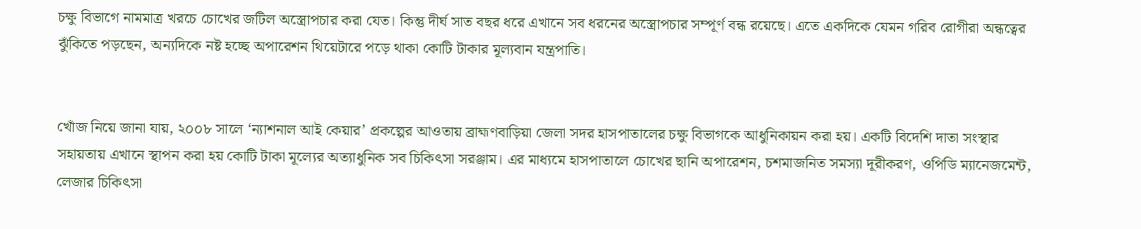চক্ষু বিভাগে নামমাত্র খরচে চোখের জটিল অস্ত্রোপচার করা যেত। কিন্তু দীর্ঘ সাত বছর ধরে এখানে সব ধরনের অস্ত্রোপচার সম্পূর্ণ বন্ধ রয়েছে। এতে একদিকে যেমন গরিব রোগীরা অন্ধত্বের ঝুঁকিতে পড়ছেন, অন্যদিকে নষ্ট হচ্ছে অপারেশন থিয়েটারে পড়ে থাকা কোটি টাকার মূল্যবান যন্ত্রপাতি।


খোঁজ নিয়ে জানা যায়, ২০০৮ সালে ‘ন্যাশনাল আই কেয়ার’ প্রকল্পের আওতায় ব্রাহ্মণবাড়িয়া জেলা সদর হাসপাতালের চক্ষু বিভাগকে আধুনিকায়ন করা হয়। একটি বিদেশি দাতা সংস্থার সহায়তায় এখানে স্থাপন করা হয় কোটি টাকা মূল্যের অত্যাধুনিক সব চিকিৎসা সরঞ্জাম। এর মাধ্যমে হাসপাতালে চোখের ছানি অপারেশন, চশমাজনিত সমস্যা দূরীকরণ, ওপিডি ম্যানেজমেন্ট, লেজার চিকিৎসা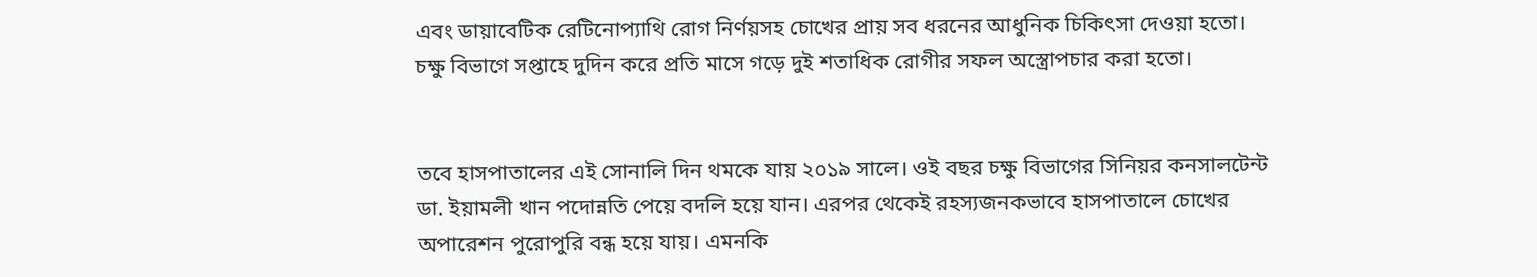এবং ডায়াবেটিক রেটিনোপ্যাথি রোগ নির্ণয়সহ চোখের প্রায় সব ধরনের আধুনিক চিকিৎসা দেওয়া হতো। চক্ষু বিভাগে সপ্তাহে দুদিন করে প্রতি মাসে গড়ে দুই শতাধিক রোগীর সফল অস্ত্রোপচার করা হতো।


তবে হাসপাতালের এই সোনালি দিন থমকে যায় ২০১৯ সালে। ওই বছর চক্ষু বিভাগের সিনিয়র কনসালটেন্ট ডা. ইয়ামলী খান পদোন্নতি পেয়ে বদলি হয়ে যান। এরপর থেকেই রহস্যজনকভাবে হাসপাতালে চোখের অপারেশন পুরোপুরি বন্ধ হয়ে যায়। এমনকি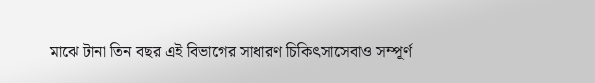মাঝে টানা তিন বছর এই বিভাগের সাধারণ চিকিৎসাসেবাও সম্পূর্ণ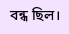বন্ধ ছিল।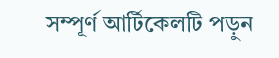সম্পূর্ণ আর্টিকেলটি পড়ুন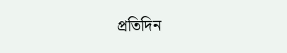প্রতিদিন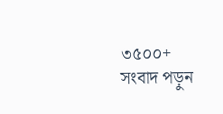৩৫০০+ সংবাদ পড়ুন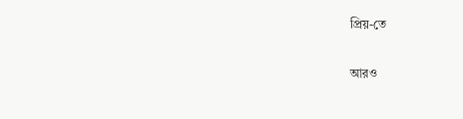প্রিয়-তে

আরও